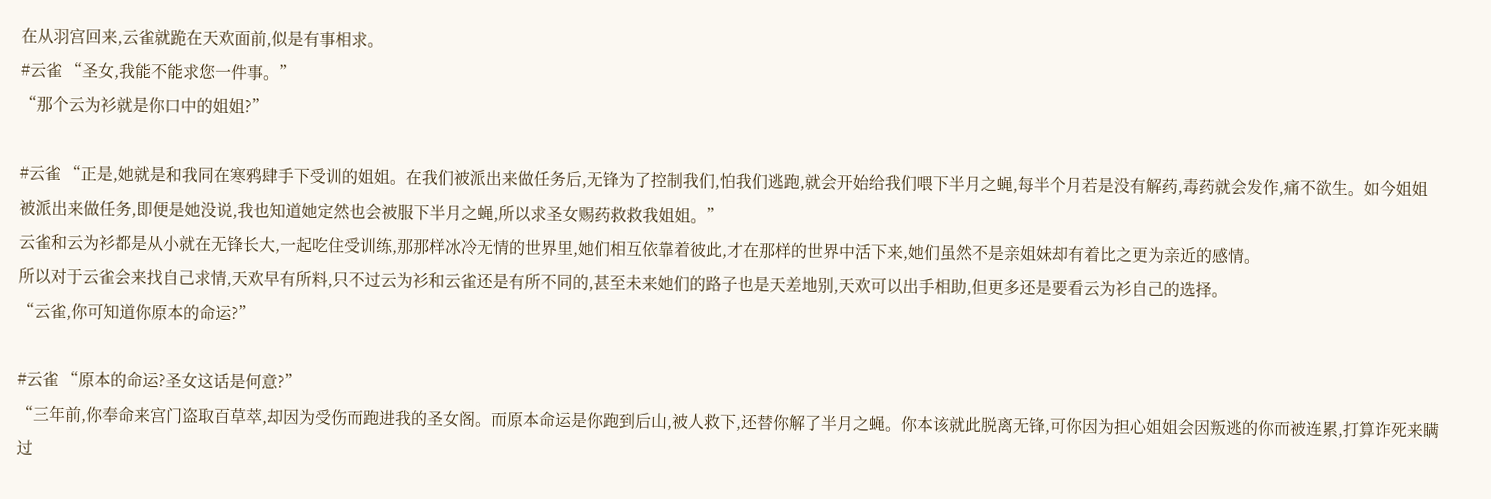在从羽宫回来,云雀就跪在天欢面前,似是有事相求。
#云雀 “圣女,我能不能求您一件事。”
“那个云为衫就是你口中的姐姐?”

#云雀 “正是,她就是和我同在寒鸦肆手下受训的姐姐。在我们被派出来做任务后,无锋为了控制我们,怕我们逃跑,就会开始给我们喂下半月之蝇,每半个月若是没有解药,毒药就会发作,痛不欲生。如今姐姐被派出来做任务,即便是她没说,我也知道她定然也会被服下半月之蝇,所以求圣女赐药救救我姐姐。”
云雀和云为衫都是从小就在无锋长大,一起吃住受训练,那那样冰冷无情的世界里,她们相互依靠着彼此,才在那样的世界中活下来,她们虽然不是亲姐妹却有着比之更为亲近的感情。
所以对于云雀会来找自己求情,天欢早有所料,只不过云为衫和云雀还是有所不同的,甚至未来她们的路子也是天差地别,天欢可以出手相助,但更多还是要看云为衫自己的选择。
“云雀,你可知道你原本的命运?”

#云雀 “原本的命运?圣女这话是何意?”
“三年前,你奉命来宫门盗取百草萃,却因为受伤而跑进我的圣女阁。而原本命运是你跑到后山,被人救下,还替你解了半月之蝇。你本该就此脱离无锋,可你因为担心姐姐会因叛逃的你而被连累,打算诈死来瞒过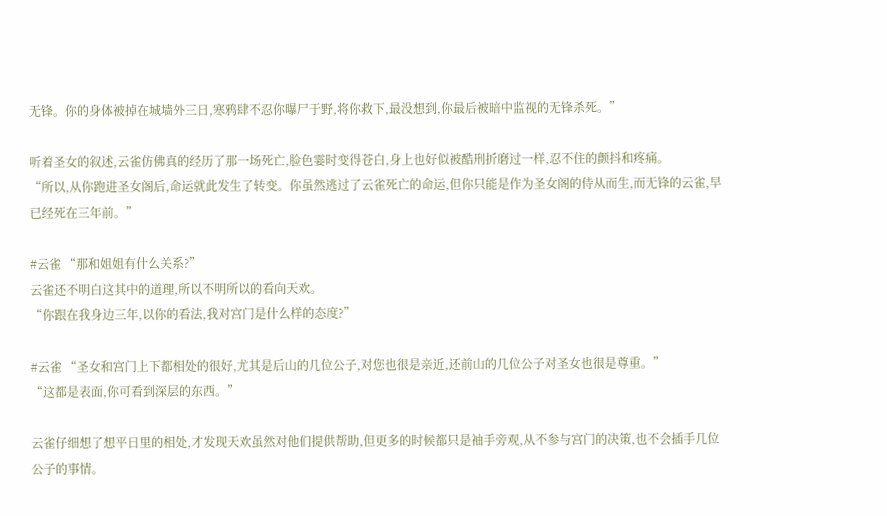无锋。你的身体被掉在城墙外三日,寒鸦肆不忍你曝尸于野,将你救下,最没想到,你最后被暗中监视的无锋杀死。”

听着圣女的叙述,云雀仿佛真的经历了那一场死亡,脸色霎时变得苍白,身上也好似被酷刑折磨过一样,忍不住的颤抖和疼痛。
“所以,从你跑进圣女阁后,命运就此发生了转变。你虽然逃过了云雀死亡的命运,但你只能是作为圣女阁的侍从而生,而无锋的云雀,早已经死在三年前。”

#云雀 “那和姐姐有什么关系?”
云雀还不明白这其中的道理,所以不明所以的看向天欢。
“你跟在我身边三年,以你的看法,我对宫门是什么样的态度?”

#云雀 “圣女和宫门上下都相处的很好,尤其是后山的几位公子,对您也很是亲近,还前山的几位公子对圣女也很是尊重。”
“这都是表面,你可看到深层的东西。”

云雀仔细想了想平日里的相处,才发现天欢虽然对他们提供帮助,但更多的时候都只是袖手旁观,从不参与宫门的决策,也不会插手几位公子的事情。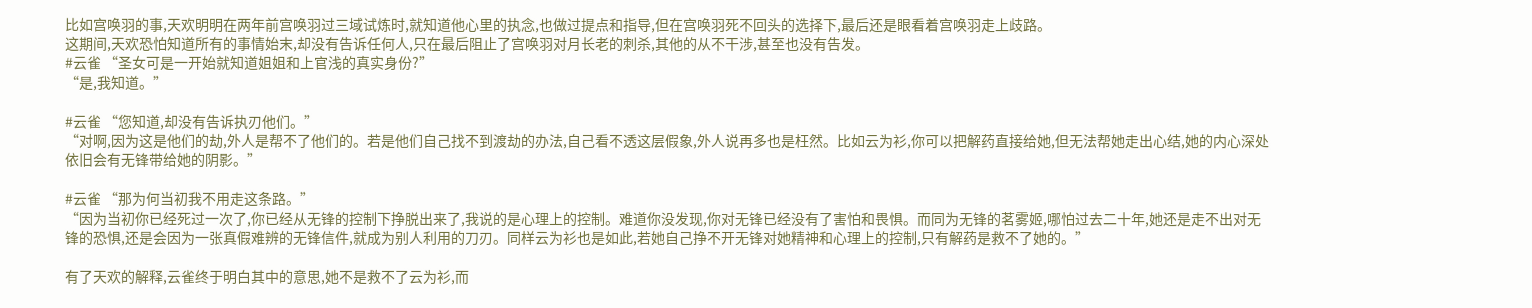比如宫唤羽的事,天欢明明在两年前宫唤羽过三域试炼时,就知道他心里的执念,也做过提点和指导,但在宫唤羽死不回头的选择下,最后还是眼看着宫唤羽走上歧路。
这期间,天欢恐怕知道所有的事情始末,却没有告诉任何人,只在最后阻止了宫唤羽对月长老的刺杀,其他的从不干涉,甚至也没有告发。
#云雀 “圣女可是一开始就知道姐姐和上官浅的真实身份?”
“是,我知道。”

#云雀 “您知道,却没有告诉执刃他们。”
“对啊,因为这是他们的劫,外人是帮不了他们的。若是他们自己找不到渡劫的办法,自己看不透这层假象,外人说再多也是枉然。比如云为衫,你可以把解药直接给她,但无法帮她走出心结,她的内心深处依旧会有无锋带给她的阴影。”

#云雀 “那为何当初我不用走这条路。”
“因为当初你已经死过一次了,你已经从无锋的控制下挣脱出来了,我说的是心理上的控制。难道你没发现,你对无锋已经没有了害怕和畏惧。而同为无锋的茗雾姬,哪怕过去二十年,她还是走不出对无锋的恐惧,还是会因为一张真假难辨的无锋信件,就成为别人利用的刀刃。同样云为衫也是如此,若她自己挣不开无锋对她精神和心理上的控制,只有解药是救不了她的。”

有了天欢的解释,云雀终于明白其中的意思,她不是救不了云为衫,而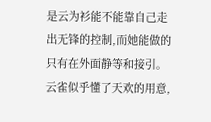是云为衫能不能靠自己走出无锋的控制,而她能做的只有在外面静等和接引。
云雀似乎懂了天欢的用意,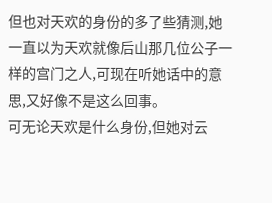但也对天欢的身份的多了些猜测,她一直以为天欢就像后山那几位公子一样的宫门之人,可现在听她话中的意思,又好像不是这么回事。
可无论天欢是什么身份,但她对云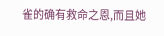雀的确有救命之恩,而且她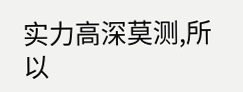实力高深莫测,所以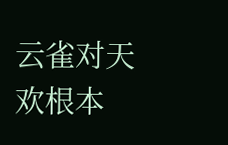云雀对天欢根本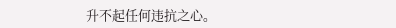升不起任何违抗之心。